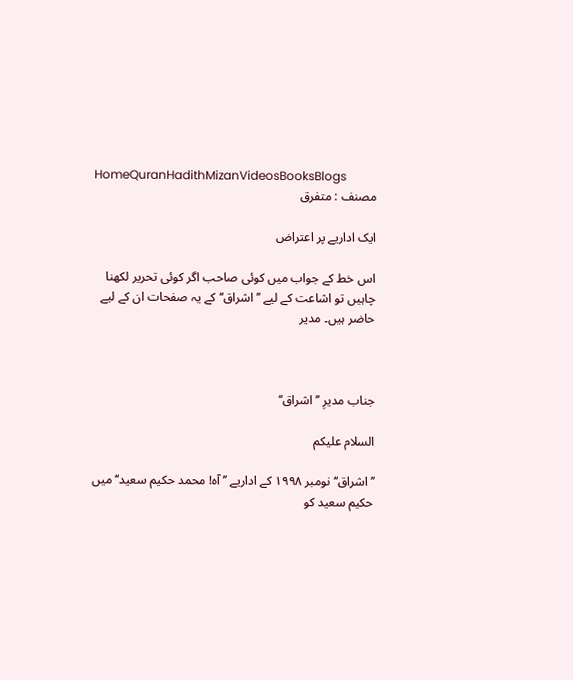HomeQuranHadithMizanVideosBooksBlogs
مصنف : متفرق

ایک اداریے پر اعتراض

اس خط کے جواب میں کوئی صاحب اگر کوئی تحریر لکھنا چاہیں تو اشاعت کے لیے ’’اشراق‘‘ کے یہ صفحات ان کے لیے حاضر ہیں۔ مدیر



جناب مدیرِ ’’اشراق‘‘

السلام علیکم

’’اشراق‘‘ نومبر ۱۹۹۸ کے اداریے ’’آہ! محمد حکیم سعید‘‘ میں حکیم سعید کو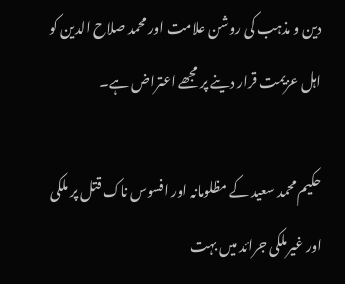دین و مذہب کی روشن علامت اور محمد صلاح الدین کو اہل عزیمت قرار دینے پر مجھے اعتراض ہے۔

حکیم محمد سعید کے مظلومانہ اور افسوس ناک قتل پر ملکی اور غیرملکی جرائد میں بہت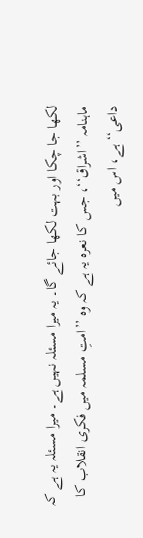لکھا جا چکا اور بہت لکھا جائے گا۔ یہ میرا مسئلہ نہیں ہے۔ میرا مسئلہ یہ ہے کہ ماہنامہ ’’اشراق‘‘، جس کا نعرہ یہ ہے کہ وہ ’’امتِ مسلمہ میں فکری انقلاب کا داعی‘‘ ہے، اس میں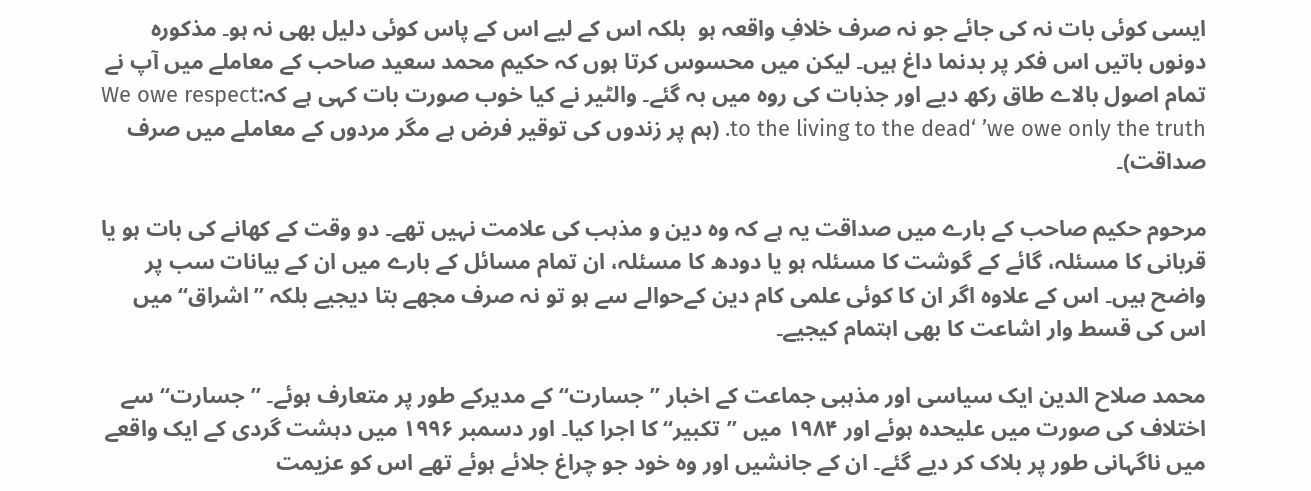ایسی کوئی بات نہ کی جائے جو نہ صرف خلافِ واقعہ ہو  بلکہ اس کے لیے اس کے پاس کوئی دلیل بھی نہ ہو۔ مذکورہ دونوں باتیں اس فکر پر بدنما داغ ہیں۔ لیکن میں محسوس کرتا ہوں کہ حکیم محمد سعید صاحب کے معاملے میں آپ نے تمام اصول بالاے طاق رکھ دیے اور جذبات کی روہ میں بہ گئے۔ والٹیر نے کیا خوب صورت بات کہی ہے کہ:We owe respect to the living to the dead‘ ’we owe only the truth. (ہم پر زندوں کی توقیر فرض ہے مگر مردوں کے معاملے میں صرف صداقت)۔

مرحوم حکیم صاحب کے بارے میں صداقت یہ ہے کہ وہ دین و مذہب کی علامت نہیں تھے۔ دو وقت کے کھانے کی بات ہو یا قربانی کا مسئلہ، گائے کے گوشت کا مسئلہ ہو یا دودھ کا مسئلہ، ان تمام مسائل کے بارے میں ان کے بیانات سب پر واضح ہیں۔ اس کے علاوہ اگر ان کا کوئی علمی کام دین کےحوالے سے ہو تو نہ صرف مجھے بتا دیجیے بلکہ ’’اشراق‘‘ میں اس کی قسط وار اشاعت کا بھی اہتمام کیجیے۔

محمد صلاح الدین ایک سیاسی اور مذہبی جماعت کے اخبار ’’جسارت‘‘ کے مدیرکے طور پر متعارف ہوئے۔ ’’جسارت‘‘ سے اختلاف کی صورت میں علیحدہ ہوئے اور ۱۹۸۴ میں ’’تکبیر‘‘ کا اجرا کیا۔ اور دسمبر ۱۹۹۶ میں دہشت گردی کے ایک واقعے میں ناگہانی طور پر بلاک کر دیے گئے۔ ان کے جانشیں اور وہ خود جو چراغ جلائے ہوئے تھے اس کو عزیمت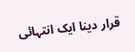قرار دینا ایک انتہائی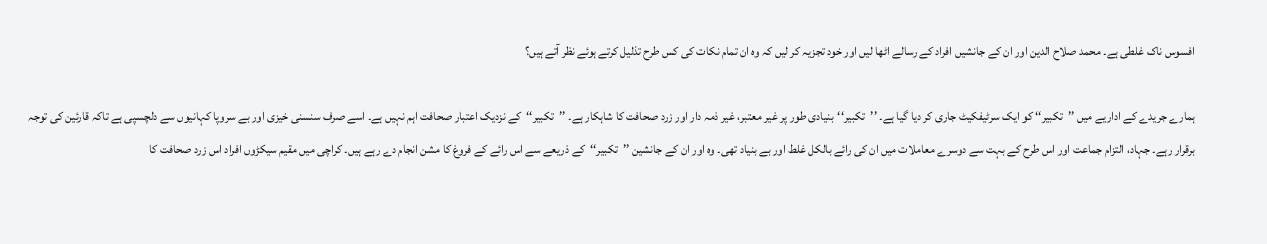افسوس ناک غلطی ہے۔ محمد صلاح الدین اور ان کے جانشیں افراد کے رسالے اٹھا لیں اور خود تجزیہ کر لیں کہ وہ ان تمام نکات کی کس طرح تذلیل کرتے ہوئے نظر آتے ہیں؟

ہمارے جریدے کے اداریے میں ’’تکبیر‘‘ کو ایک سرٹیفکیٹ جاری کر دیا گیا ہے۔ ’’تکبیر‘‘بنیادی طور پر غیر معتبر، غیر ذمہ دار اور زرد صحافت کا شاہکار ہے۔ ’’تکبیر‘‘کے نزدیک اعتبار صحافت اہم نہیں ہے۔ اسے صرف سنسنی خیزی اور بے سروپا کہانیوں سے دلچسپی ہے تاکہ قارئین کی توجہ برقرار رہے۔ جہاد، التزام جماعت اور اس طرح کے بہت سے دوسرے معاملات میں ان کی رائے بالکل غلط اور بے بنیاد تھی۔ وہ اور ان کے جانشین ’’تکبیر‘‘کے ذریعے سے اس رائے کے فروغ کا مشن انجام دے رہے ہیں۔ کراچی میں مقیم سیکڑوں افراد اس زرد صحافت کا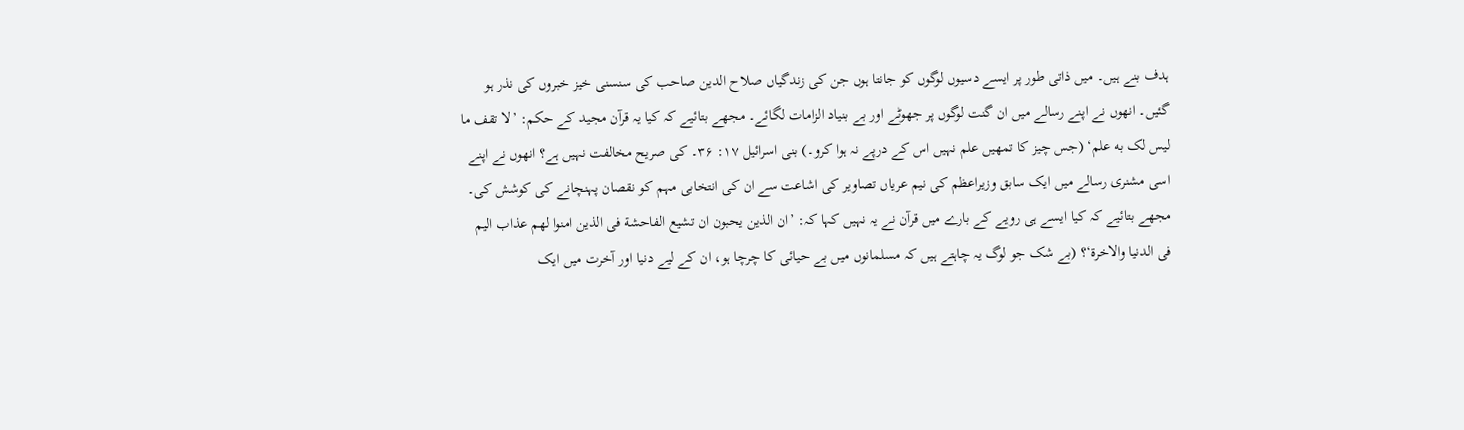ہدف بنے ہیں۔ میں ذاتی طور پر ایسے دسیوں لوگوں کو جانتا ہوں جن کی زندگیاں صلاح الدین صاحب کی سنسنی خیز خبروں کی نذر ہو گئیں۔ انھوں نے اپنے رسالے میں ان گنت لوگوں پر جھوٹے اور بے بنیاد الزامات لگائے۔ مجھے بتائیے کہ کیا یہ قرآن مجید کے حکم: ’لا تقف ما لیس لک به علم‘ (جس چیز کا تمھیں علم نہیں اس کے درپے نہ ہوا کرو۔) بنی اسرائیل ۱۷: ۳۶۔ کی صریح مخالفت نہیں ہے؟ انھوں نے اپنے اسی مشنری رسالے میں ایک سابق وزیراعظم کی نیم عریاں تصاویر کی اشاعت سے ان کی انتخابی مہم کو نقصان پہنچانے کی کوشش کی۔ مجھے بتائیے کہ کیا ایسے ہی رویے کے بارے میں قرآن نے یہ نہیں کہا کہ: ’ان الذین یحبون ان تشیع الفاحشة فی الذین امنوا لھم عذاب الیم فی الدنیا والاخرة‘؟ (بے شک جو لوگ یہ چاہتے ہیں کہ مسلمانوں میں بے حیائی کا چرچا ہو، ان کے لیے دنیا اور آخرت میں ایک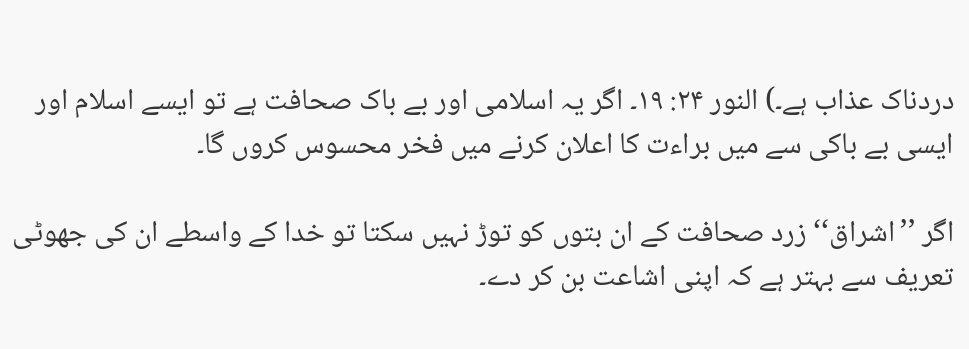دردناک عذاب ہے۔) النور ۲۴: ۱۹۔ اگر یہ اسلامی اور بے باک صحافت ہے تو ایسے اسلام اور ایسی بے باکی سے میں براءت کا اعلان کرنے میں فخر محسوس کروں گا۔

اگر ’’اشراق‘‘ زرد صحافت کے ان بتوں کو توڑ نہیں سکتا تو خدا کے واسطے ان کی جھوٹی تعریف سے بہتر ہے کہ اپنی اشاعت بن کر دے۔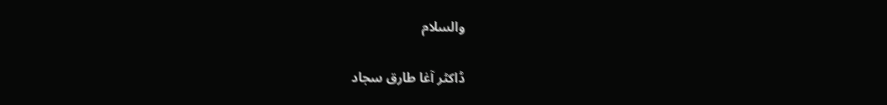والسلام

ڈاکٹر آغا طارق سجاد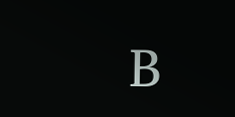B